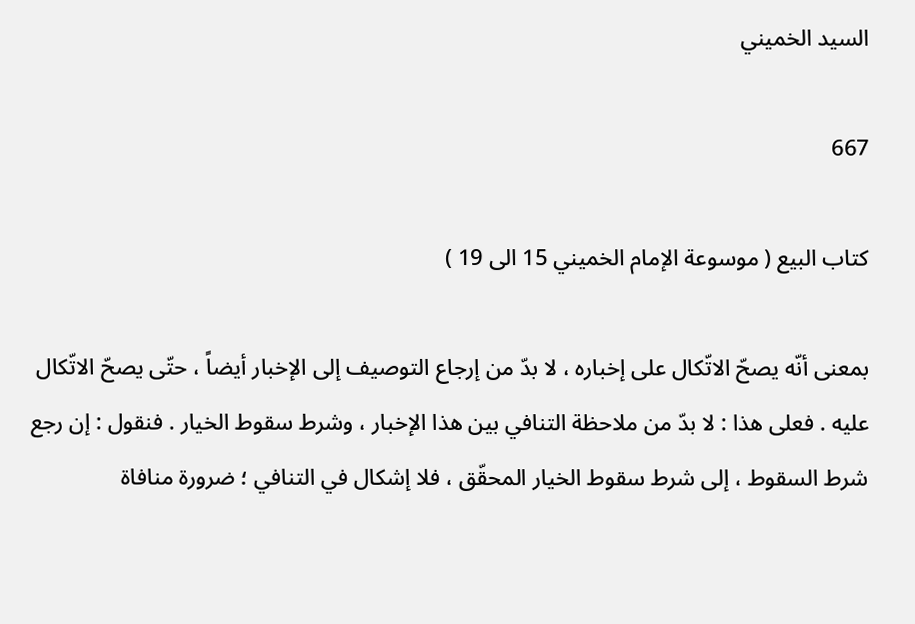السيد الخميني

667

كتاب البيع ( موسوعة الإمام الخميني 15 الى 19 )

بمعنى أنّه يصحّ الاتّكال على إخباره ، لا بدّ من إرجاع التوصيف إلى الإخبار أيضاً ، حتّى يصحّ الاتّكال عليه . فعلى هذا : لا بدّ من ملاحظة التنافي بين هذا الإخبار ، وشرط سقوط الخيار . فنقول : إن رجع شرط السقوط ، إلى شرط سقوط الخيار المحقّق ، فلا إشكال في التنافي ؛ ضرورة منافاة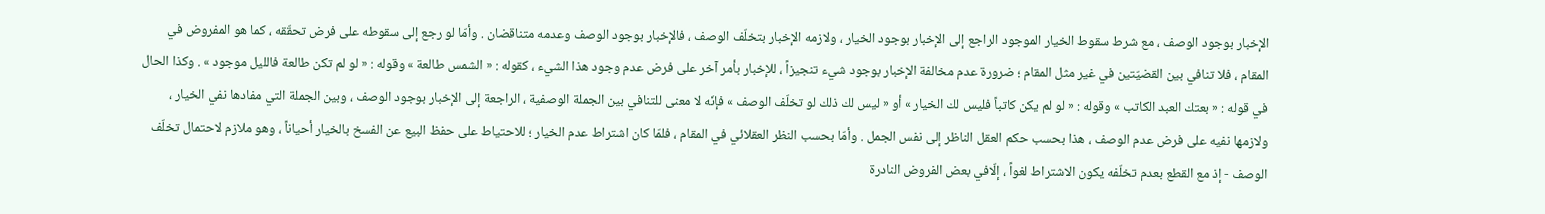الإخبار بوجود الوصف ، مع شرط سقوط الخيار الموجود الراجع إلى الإخبار بوجود الخيار ، ولازمه الإخبار بتخلّف الوصف ، فالإخبار بوجود الوصف وعدمه متناقضان . وأمّا لو رجع إلى سقوطه على فرض تحقّقه ، كما هو المفروض في المقام ، فلا تنافي بين القضيّتين في غير مثل المقام ؛ ضرورة عدم مخالفة الإخبار بوجود شيء تنجيزاً ، للإخبار بأمر آخر على فرض عدم وجود هذا الشيء ، كقوله : « الشمس طالعة » وقوله : « لو لم تكن طالعة فالليل موجود » . وكذا الحال في قوله : « بعتك العبد الكاتب » وقوله : « لو لم يكن كاتباً فليس لك الخيار » أو « ليس لك ذلك لو تخلّف الوصف » فإنّه لا معنى للتنافي بين الجملة الوصفية ، الراجعة إلى الإخبار بوجود الوصف ، وبين الجملة التي مفادها نفي الخيار ، ولازمها نفيه على فرض عدم الوصف ، هذا بحسب حكم العقل الناظر إلى نفس الجمل . وأمّا بحسب النظر العقلائي في المقام ، فلمّا كان اشتراط عدم الخيار ؛ للاحتياط على حفظ البيع عن الفسخ بالخيار أحياناً ، وهو ملازم لاحتمال تخلّف الوصف - إذ مع القطع بعدم تخلّفه يكون الاشتراط لغواً ، إلّافي بعض الفروض النادرة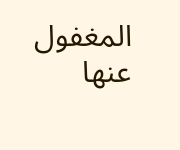المغفول عنها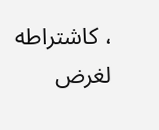، كاشتراطه لغرض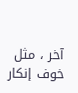آخر ، مثل خوف إنكار